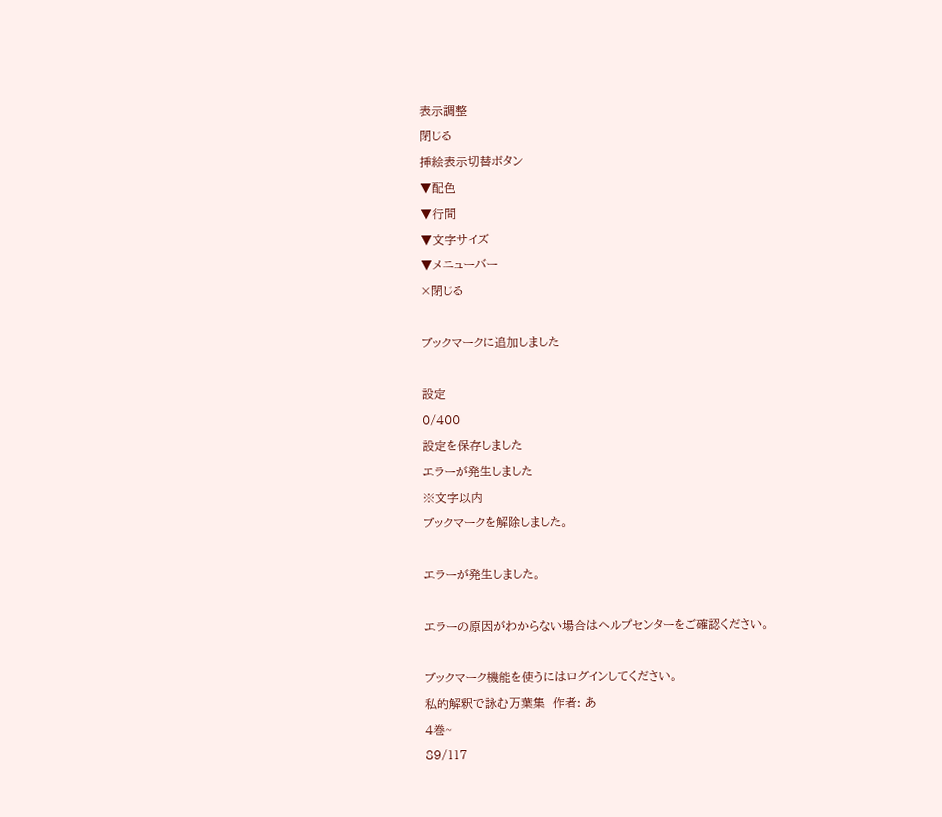表示調整
閉じる
挿絵表示切替ボタン
▼配色
▼行間
▼文字サイズ
▼メニューバー
×閉じる

ブックマークに追加しました

設定
0/400
設定を保存しました
エラーが発生しました
※文字以内
ブックマークを解除しました。

エラーが発生しました。

エラーの原因がわからない場合はヘルプセンターをご確認ください。

ブックマーク機能を使うにはログインしてください。
私的解釈で詠む万葉集  作者: あ
4巻~
89/117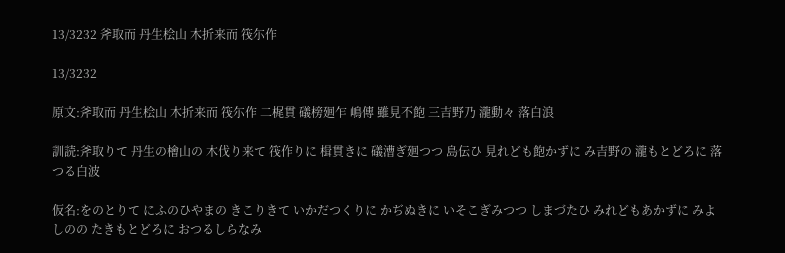13/3232 斧取而 丹生桧山 木折来而 筏尓作

13/3232

原文:斧取而 丹生桧山 木折来而 筏尓作 二梶貫 礒榜廻乍 嶋傳 雖見不飽 三吉野乃 瀧動々 落白浪

訓読:斧取りて 丹生の檜山の 木伐り来て 筏作りに 楫貫きに 礒漕ぎ廻つつ 島伝ひ 見れども飽かずに み吉野の 瀧もとどろに 落つる白波

仮名:をのとりて にふのひやまの きこりきて いかだつくりに かぢぬきに いそこぎみつつ しまづたひ みれどもあかずに みよしのの たきもとどろに おつるしらなみ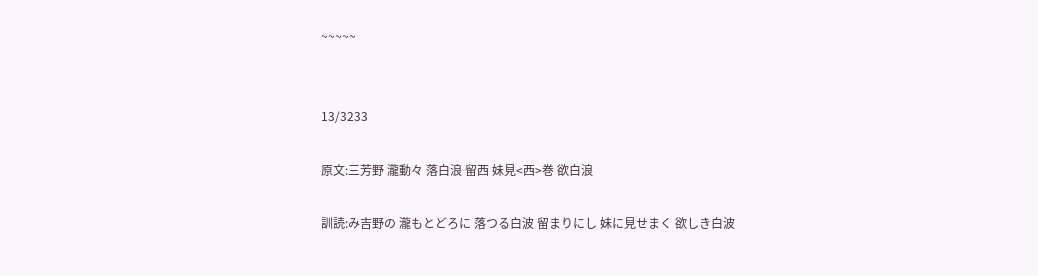~~~~~


13/3233

原文:三芳野 瀧動々 落白浪 留西 妹見<西>巻 欲白浪

訓読:み吉野の 瀧もとどろに 落つる白波 留まりにし 妹に見せまく 欲しき白波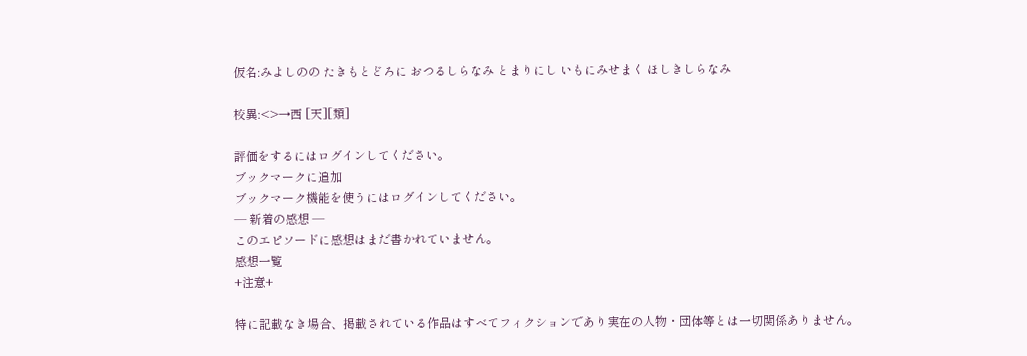仮名:みよしのの たきもとどろに おつるしらなみ とまりにし いもにみせまく ほしきしらなみ

校異:<>→西 [天][類]

評価をするにはログインしてください。
ブックマークに追加
ブックマーク機能を使うにはログインしてください。
― 新着の感想 ―
このエピソードに感想はまだ書かれていません。
感想一覧
+注意+

特に記載なき場合、掲載されている作品はすべてフィクションであり実在の人物・団体等とは一切関係ありません。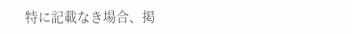特に記載なき場合、掲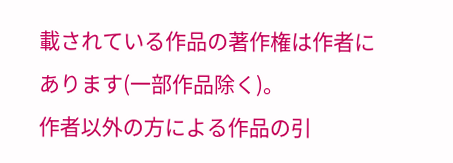載されている作品の著作権は作者にあります(一部作品除く)。
作者以外の方による作品の引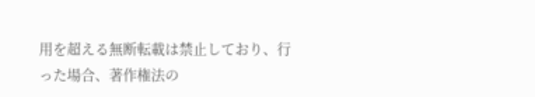用を超える無断転載は禁止しており、行った場合、著作権法の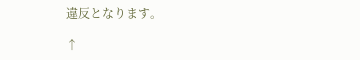違反となります。

↑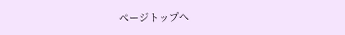ページトップへ